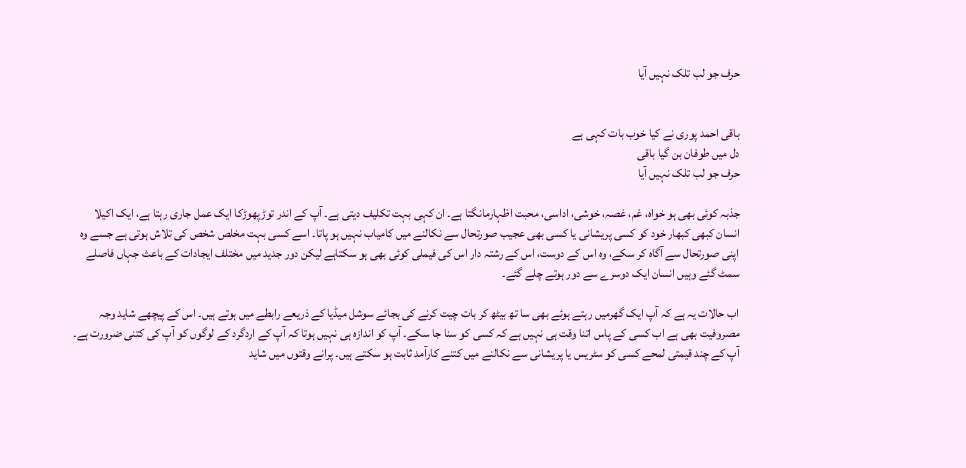حرف جو لب تلک نہیں آیا


باقی احمد پوری نے کیا خوب بات کہی ہے
دل میں طوفان بن گیا باقی
حرف جو لب تلک نہیں آیا

جذبہ کوئی بھی ہو خواہ، غم، غصہ، خوشی، اداسی، محبت اظہارمانگتا ہے۔ ان کہی بہت تکلیف دیتی ہے۔ آپ کے اندر توڑپھوڑکا ایک عمل جاری رہتا ہے، ایک اکیلا انسان کبھی کبھار خود کو کسی پریشانی یا کسی بھی عجیب صورتحال سے نکالنے میں کامیاب نہیں ہو پاتا۔ اسے کسی بہت مخلص شخص کی تلاش ہوتی ہے جسے وہ اپنی صورتحال سے آگاہ کر سکے، وہ اس کے دوست، اس کے رشتہ دار اس کی فیملی کوئی بھی ہو سکتاہے لیکن دور جدید میں مختلف ایجادات کے باعث جہاں فاصلے سمٹ گئے وہیں انسان ایک دوسرے سے دور ہوتے چلے گئے۔

اب حالات یہ ہے کہ آپ ایک گھرمیں رہتے ہوئے بھی سا تھ بیٹھ کر بات چیت کرنے کی بجائے سوشل میڈیا کے ذریعے رابطے میں ہوتے ہیں۔ اس کے پیچھے شاید وجہ مصروفیت بھی ہے اب کسی کے پاس اتنا وقت ہی نہیں ہے کہ کسی کو سنا جا سکے۔ آپ کو اندازہ ہی نہیں ہوتا کہ آپ کے اردگرد کے لوگوں کو آپ کی کتنی ضرورت ہے۔ آپ کے چند قیمتی لمحے کسی کو سٹریس یا پریشانی سے نکالنے میں کتنے کارآمد ثابت ہو سکتے ہیں۔ پرانے وقتوں میں شاید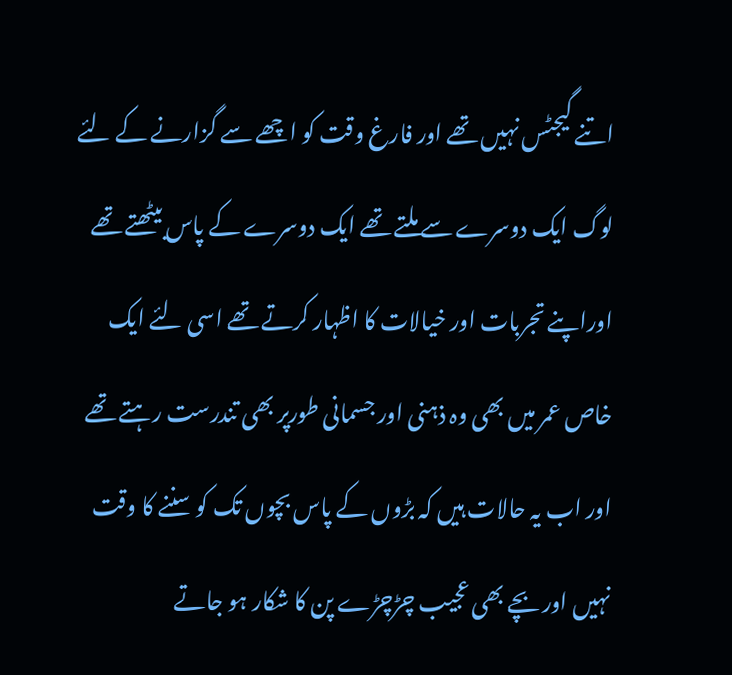اتنے گیجٹس نہیں تھے اور فارغ وقت کو اچھے سے گزارنے کے لئے لوگ ایک دوسرے سے ملتے تھے ایک دوسرے کے پاس بیٹھتے تھے اوراپنے تجربات اور خیالات کا اظہار کرتے تھے اسی لئے ایک خاص عمر میں بھی وہ ذہنی اور جسمانی طورپر بھی تندرست رہتے تھے اور اب یہ حالات ہیں کہ بڑوں کے پاس بچوں تک کو سننے کا وقت نہیں اور بچے بھی عجیب چڑچڑے پن کا شکار ہو جاتے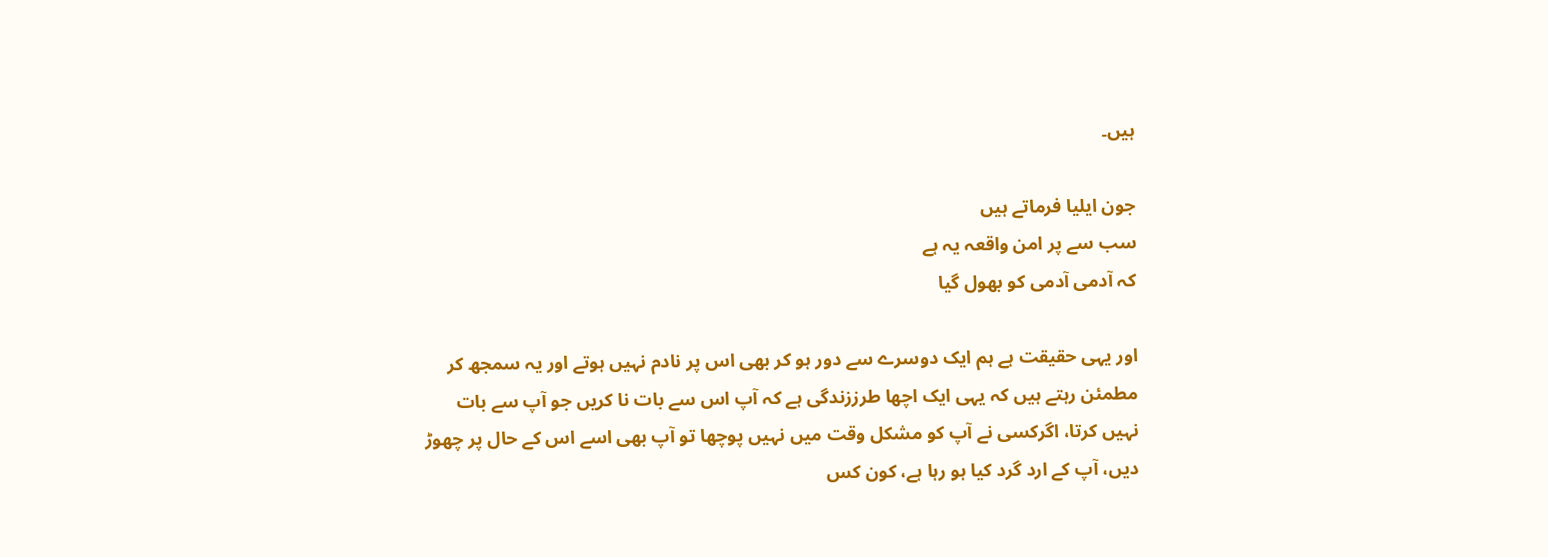ہیں۔

جون ایلیا فرماتے ہیں
سب سے پر امن واقعہ یہ ہے
کہ آدمی آدمی کو بھول گیا

اور یہی حقیقت ہے ہم ایک دوسرے سے دور ہو کر بھی اس پر نادم نہیں ہوتے اور یہ سمجھ کر مطمئن رہتے ہیں کہ یہی ایک اچھا طرززندگی ہے کہ آپ اس سے بات نا کریں جو آپ سے بات نہیں کرتا، اگرکسی نے آپ کو مشکل وقت میں نہیں پوچھا تو آپ بھی اسے اس کے حال پر چھوڑ دیں، آپ کے ارد گرد کیا ہو رہا ہے، کون کس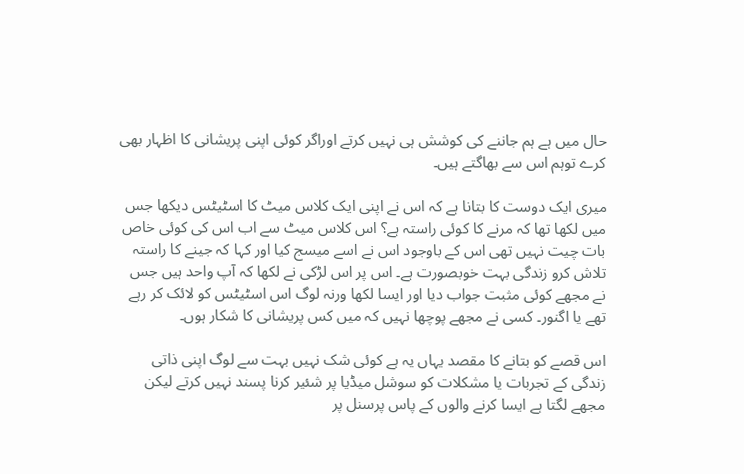حال میں ہے ہم جاننے کی کوشش ہی نہیں کرتے اوراگر کوئی اپنی پریشانی کا اظہار بھی کرے توہم اس سے بھاگتے ہیں۔

میری ایک دوست کا بتانا ہے کہ اس نے اپنی ایک کلاس میٹ کا اسٹیٹس دیکھا جس میں لکھا تھا کہ مرنے کا کوئی راستہ ہے؟ اس کلاس میٹ سے اب اس کی کوئی خاص بات چیت نہیں تھی اس کے باوجود اس نے اسے میسج کیا اور کہا کہ جینے کا راستہ تلاش کرو زندگی بہت خوبصورت ہے۔ اس پر اس لڑکی نے لکھا کہ آپ واحد ہیں جس نے مجھے کوئی مثبت جواب دیا اور ایسا لکھا ورنہ لوگ اس اسٹیٹس کو لائک کر رہے تھے یا اگنور۔ کسی نے مجھے پوچھا نہیں کہ میں کس پریشانی کا شکار ہوں۔

اس قصے کو بتانے کا مقصد یہاں یہ ہے کوئی شک نہیں بہت سے لوگ اپنی ذاتی زندگی کے تجربات یا مشکلات کو سوشل میڈیا پر شئیر کرنا پسند نہیں کرتے لیکن مجھے لگتا ہے ایسا کرنے والوں کے پاس پرسنل پر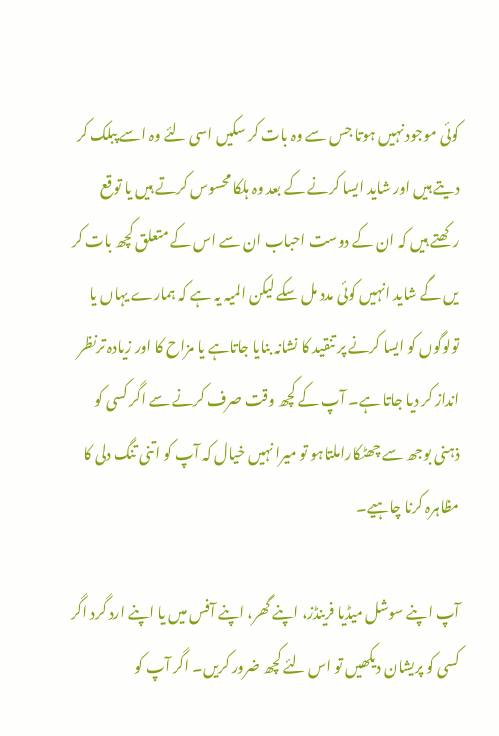کوئی موجود نہیں ہوتا جس سے وہ بات کر سکیں اسی لئے وہ اسے پبلک کر دیتے ہیں اور شاید ایسا کرنے کے بعد وہ ہلکا محسوس کرتے ہیں یا توقع رکھتے ہیں کہ ان کے دوست احباب ان سے اس کے متعلق کچھ بات کر یں گے شاید انہیں کوئی مدد مل سکے لیکن المیہ یہ ہے کہ ہمارے یہاں یا تولوگوں کو ایسا کرنے پر تنقید کا نشانہ بنایا جاتاہے یا مزاح کا اور زیادہ ترنظر انداز کر دیا جاتا ہے۔ آپ کے کچھ وقت صرف کرنے سے اگر کسی کو ذہنی بوجھ سے چھٹکاراملتاہو تو میرا نہیں خیال کہ آپ کو اتنی تنگ دلی کا مظاہرہ کرنا چاہیے۔

آپ اپنے سوشل میڈیا فرینڈز، اپنے گھر، اپنے آفس میں یا اپنے ارد گرد اگر کسی کو پریشان دیکھیں تو اس لئے کچھ ضرور کریں۔ اگر آپ کو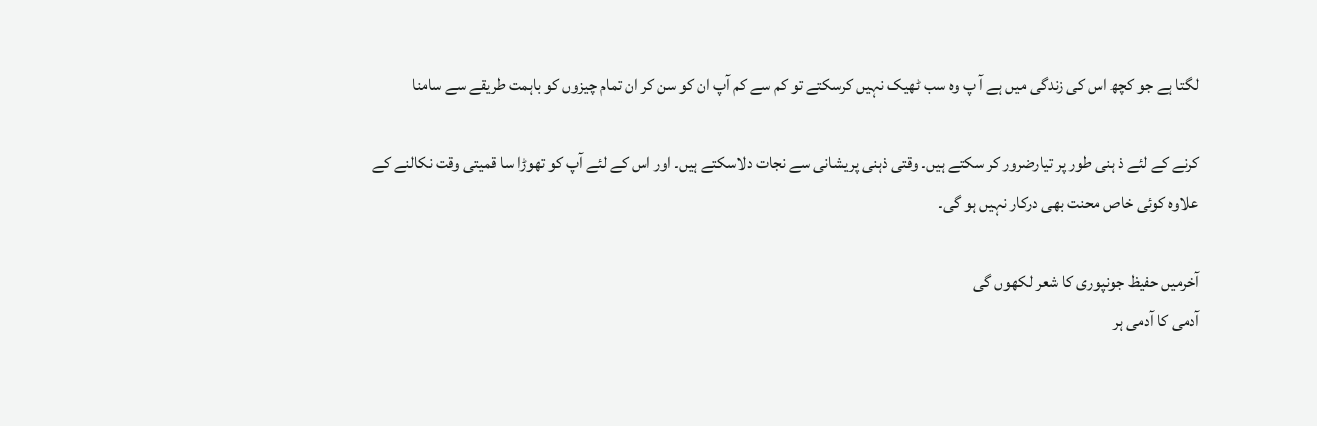لگتا ہے جو کچھ اس کی زندگی میں ہے آ پ وہ سب ٹھیک نہیں کرسکتے تو کم سے کم آپ ان کو سن کر ان تمام چیزوں کو باہمت طریقے سے سامنا

کرنے کے لئے ذ ہنی طور پر تیارضرور کر سکتے ہیں۔ وقتی ذہنی پریشانی سے نجات دلاسکتے ہیں۔ اور اس کے لئے آپ کو تھوڑا سا قمیتی وقت نکالنے کے علاوہ کوئی خاص محنت بھی درکار نہیں ہو گی۔

آخرمیں حفیظ جونپوری کا شعر لکھوں گی
آدمی کا آدمی ہر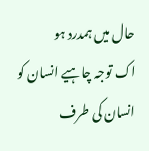حال میں ہمدرد ہو
اک توجہ چاہیے انسان کو انسان کی طرف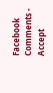Facebook Comments - Accept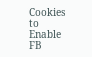Cookies to Enable FB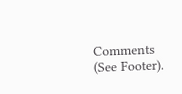Comments (See Footer).